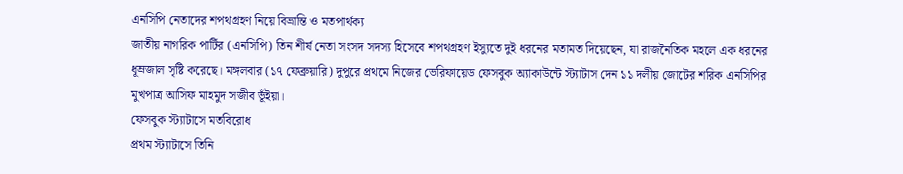এনসিপি নেতাদের শপথগ্রহণ নিয়ে বিভ্রান্তি ও মতপার্থক্য
জাতীয় নাগরিক পার্টির (এনসিপি) তিন শীর্ষ নেতা সংসদ সদস্য হিসেবে শপথগ্রহণ ইস্যুতে দুই ধরনের মতামত দিয়েছেন, যা রাজনৈতিক মহলে এক ধরনের ধূম্রজাল সৃষ্টি করেছে। মঙ্গলবার (১৭ ফেব্রুয়ারি) দুপুরে প্রথমে নিজের ভেরিফায়েড ফেসবুক অ্যাকাউন্টে স্ট্যাটাস দেন ১১ দলীয় জোটের শরিক এনসিপির মুখপাত্র আসিফ মাহমুদ সজীব ভূঁইয়া।
ফেসবুক স্ট্যাটাসে মতবিরোধ
প্রথম স্ট্যাটাসে তিনি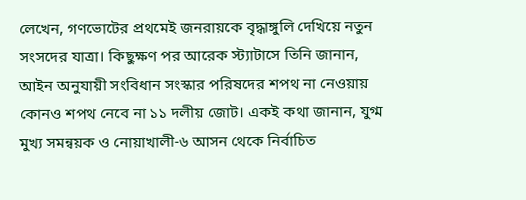লেখেন, গণভোটের প্রথমেই জনরায়কে বৃদ্ধাঙ্গুলি দেখিয়ে নতুন সংসদের যাত্রা। কিছুক্ষণ পর আরেক স্ট্যাটাসে তিনি জানান, আইন অনুযায়ী সংবিধান সংস্কার পরিষদের শপথ না নেওয়ায় কোনও শপথ নেবে না ১১ দলীয় জোট। একই কথা জানান, যুগ্ম মুখ্য সমন্বয়ক ও নোয়াখালী-৬ আসন থেকে নির্বাচিত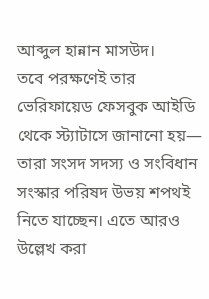আব্দুল হান্নান মাসউদ।
তবে পরক্ষণেই তার ভেরিফায়েড ফেসবুক আইডি থেকে স্ট্যাটাসে জানানো হয়— তারা সংসদ সদস্য ও সংবিধান সংস্কার পরিষদ উভয় শপথই নিতে যাচ্ছেন। এতে আরও উল্লেখ করা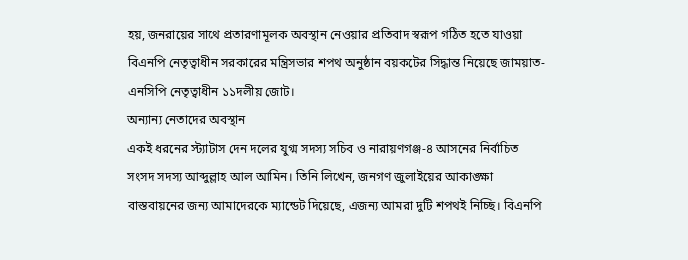হয়, জনরায়ের সাথে প্রতারণামূলক অবস্থান নেওয়ার প্রতিবাদ স্বরূপ গঠিত হতে যাওয়া বিএনপি নেতৃত্বাধীন সরকারের মন্ত্রিসভার শপথ অনুষ্ঠান বয়কটের সিদ্ধান্ত নিয়েছে জাময়াত-এনসিপি নেতৃত্বাধীন ১১দলীয় জোট।
অন্যান্য নেতাদের অবস্থান
একই ধরনের স্ট্যাটাস দেন দলের যুগ্ম সদস্য সচিব ও নারায়ণগঞ্জ-৪ আসনের নির্বাচিত সংসদ সদস্য আব্দুল্লাহ আল আমিন। তিনি লিখেন, জনগণ জুলাইয়ের আকাঙ্ক্ষা বাস্তবায়নের জন্য আমাদেরকে ম্যান্ডেট দিয়েছে, এজন্য আমরা দুটি শপথই নিচ্ছি। বিএনপি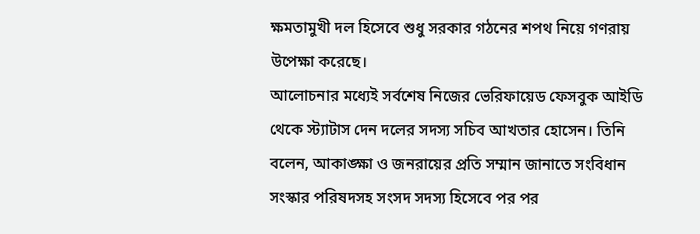ক্ষমতামুখী দল হিসেবে শুধু সরকার গঠনের শপথ নিয়ে গণরায় উপেক্ষা করেছে।
আলোচনার মধ্যেই সর্বশেষ নিজের ভেরিফায়েড ফেসবুক আইডি থেকে স্ট্যাটাস দেন দলের সদস্য সচিব আখতার হোসেন। তিনি বলেন, আকাঙ্ক্ষা ও জনরায়ের প্রতি সম্মান জানাতে সংবিধান সংস্কার পরিষদসহ সংসদ সদস্য হিসেবে পর পর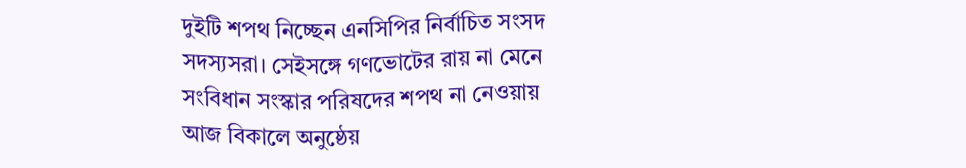দুইটি শপথ নিচ্ছেন এনসিপির নির্বাচিত সংসদ সদস্যসরা। সেইসঙ্গে গণভোটের রায় না মেনে সংবিধান সংস্কার পরিষদের শপথ না নেওয়ায় আজ বিকালে অনুষ্ঠেয়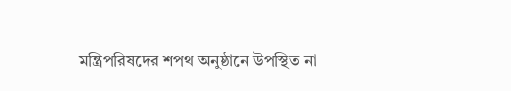মন্ত্রিপরিষদের শপথ অনুষ্ঠানে উপস্থিত না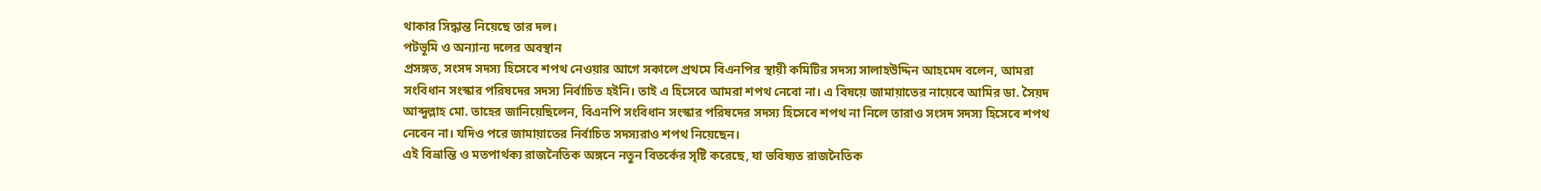থাকার সিদ্ধান্ত নিয়েছে তার দল।
পটভূমি ও অন্যান্য দলের অবস্থান
প্রসঙ্গত, সংসদ সদস্য হিসেবে শপথ নেওয়ার আগে সকালে প্রথমে বিএনপির স্থায়ী কমিটির সদস্য সালাহউদ্দিন আহমেদ বলেন, আমরা সংবিধান সংস্কার পরিষদের সদস্য নির্বাচিত হইনি। তাই এ হিসেবে আমরা শপথ নেবো না। এ বিষয়ে জামায়াতের নায়েবে আমির ডা. সৈয়দ আব্দুল্লাহ মো. তাহের জানিয়েছিলেন, বিএনপি সংবিধান সংস্কার পরিষদের সদস্য হিসেবে শপথ না নিলে তারাও সংসদ সদস্য হিসেবে শপথ নেবেন না। যদিও পরে জামায়াতের নির্বাচিত সদস্যরাও শপথ নিয়েছেন।
এই বিভ্রান্তি ও মতপার্থক্য রাজনৈতিক অঙ্গনে নতুন বিতর্কের সৃষ্টি করেছে, যা ভবিষ্যত রাজনৈতিক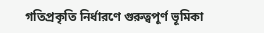গতিপ্রকৃতি নির্ধারণে গুরুত্বপূর্ণ ভূমিকা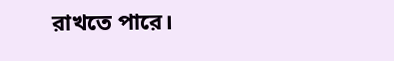রাখতে পারে।